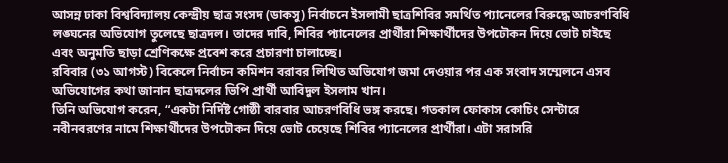আসন্ন ঢাকা বিশ্ববিদ্যালয় কেন্দ্রীয় ছাত্র সংসদ (ডাকসু) নির্বাচনে ইসলামী ছাত্রশিবির সমর্থিত প্যানেলের বিরুদ্ধে আচরণবিধি লঙ্ঘনের অভিযোগ তুলেছে ছাত্রদল। তাদের দাবি, শিবির প্যানেলের প্রার্থীরা শিক্ষার্থীদের উপঢৌকন দিয়ে ভোট চাইছে এবং অনুমতি ছাড়া শ্রেণিকক্ষে প্রবেশ করে প্রচারণা চালাচ্ছে।
রবিবার (৩১ আগস্ট) বিকেলে নির্বাচন কমিশন বরাবর লিখিত অভিযোগ জমা দেওয়ার পর এক সংবাদ সম্মেলনে এসব অভিযোগের কথা জানান ছাত্রদলের ভিপি প্রার্থী আবিদুল ইসলাম খান।
তিনি অভিযোগ করেন, “একটা নির্দিষ্ট গোষ্ঠী বারবার আচরণবিধি ভঙ্গ করছে। গতকাল ফোকাস কোচিং সেন্টারে নবীনবরণের নামে শিক্ষার্থীদের উপঢৌকন দিয়ে ভোট চেয়েছে শিবির প্যানেলের প্রার্থীরা। এটা সরাসরি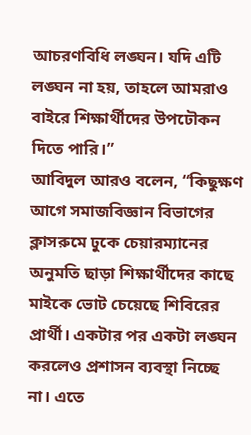আচরণবিধি লঙ্ঘন। যদি এটি লঙ্ঘন না হয়, তাহলে আমরাও বাইরে শিক্ষার্থীদের উপঢৌকন দিতে পারি।”
আবিদুল আরও বলেন, “কিছুক্ষণ আগে সমাজবিজ্ঞান বিভাগের ক্লাসরুমে ঢুকে চেয়ারম্যানের অনুমতি ছাড়া শিক্ষার্থীদের কাছে মাইকে ভোট চেয়েছে শিবিরের প্রার্থী। একটার পর একটা লঙ্ঘন করলেও প্রশাসন ব্যবস্থা নিচ্ছে না। এতে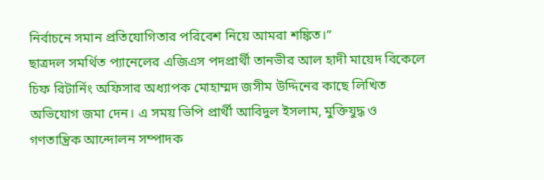নির্বাচনে সমান প্রতিযোগিতার পরিবেশ নিয়ে আমরা শঙ্কিত।”
ছাত্রদল সমর্থিত প্যানেলের এজিএস পদপ্রার্থী তানভীর আল হাদী মায়েদ বিকেলে চিফ রিটার্নিং অফিসার অধ্যাপক মোহাম্মদ জসীম উদ্দিনের কাছে লিখিত অভিযোগ জমা দেন। এ সময় ভিপি প্রার্থী আবিদুল ইসলাম, মুক্তিযুদ্ধ ও গণতান্ত্রিক আন্দোলন সম্পাদক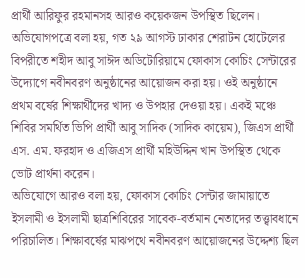প্রার্থী আরিফুর রহমানসহ আরও কয়েকজন উপস্থিত ছিলেন।
অভিযোগপত্রে বলা হয়, গত ২৯ আগস্ট ঢাকার শেরাটন হোটেলের বিপরীতে শহীদ আবু সাঈদ অডিটোরিয়ামে ফোকাস কোচিং সেন্টারের উদ্যোগে নবীনবরণ অনুষ্ঠানের আয়োজন করা হয়। ওই অনুষ্ঠানে প্রথম বর্ষের শিক্ষার্থীদের খাদ্য ও উপহার দেওয়া হয়। একই মঞ্চে শিবির সমর্থিত ভিপি প্রার্থী আবু সাদিক (সাদিক কায়েম), জিএস প্রার্থী এস. এম. ফরহাদ ও এজিএস প্রার্থী মহিউদ্দিন খান উপস্থিত থেকে ভোট প্রার্থনা করেন।
অভিযোগে আরও বলা হয়, ফোকাস কোচিং সেন্টার জামায়াতে ইসলামী ও ইসলামী ছাত্রশিবিরের সাবেক-বর্তমান নেতাদের তত্ত্বাবধানে পরিচালিত। শিক্ষাবর্ষের মাঝপথে নবীনবরণ আয়োজনের উদ্দেশ্য ছিল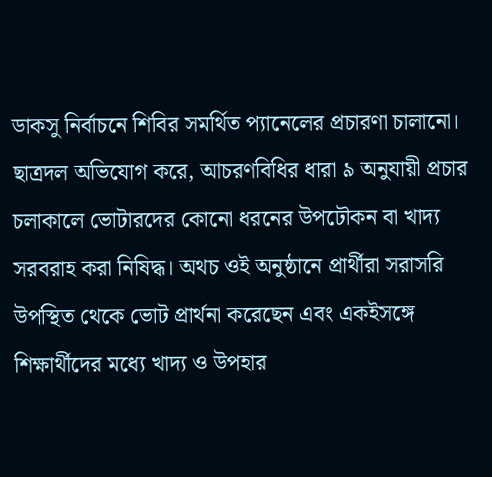ডাকসু নির্বাচনে শিবির সমর্থিত প্যানেলের প্রচারণা চালানো।
ছাত্রদল অভিযোগ করে, আচরণবিধির ধারা ৯ অনুযায়ী প্রচার চলাকালে ভোটারদের কোনো ধরনের উপঢৌকন বা খাদ্য সরবরাহ করা নিষিদ্ধ। অথচ ওই অনুষ্ঠানে প্রার্থীরা সরাসরি উপস্থিত থেকে ভোট প্রার্থনা করেছেন এবং একইসঙ্গে শিক্ষার্থীদের মধ্যে খাদ্য ও উপহার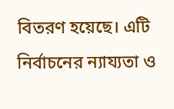বিতরণ হয়েছে। এটি নির্বাচনের ন্যায্যতা ও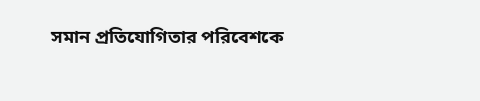সমান প্রতিযোগিতার পরিবেশকে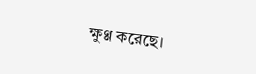ক্ষুণ্ণ করেছে।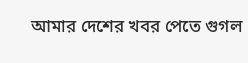আমার দেশের খবর পেতে গুগল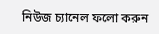নিউজ চ্যানেল ফলো করুন